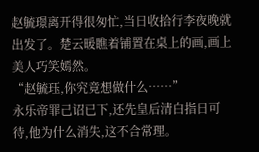赵毓璟离开得很匆忙,当日收拾行李夜晚就出发了。楚云暖瞧着铺置在桌上的画,画上美人巧笑嫣然。
“赵毓珏,你究竟想做什么……”
永乐帝罪己诏已下,还先皇后清白指日可待,他为什么消失,这不合常理。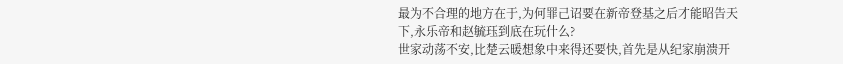最为不合理的地方在于,为何罪己诏要在新帝登基之后才能昭告天下,永乐帝和赵毓珏到底在玩什么?
世家动荡不安,比楚云暖想象中来得还要快,首先是从纪家崩溃开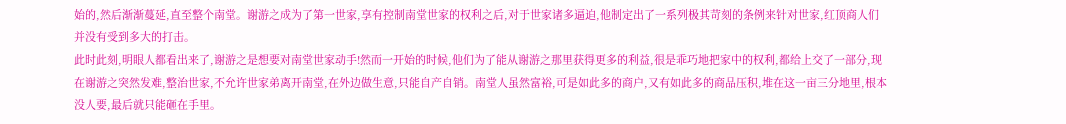始的,然后渐渐蔓延,直至整个南堂。谢游之成为了第一世家,享有控制南堂世家的权利之后,对于世家诸多逼迫,他制定出了一系列极其苛刻的条例来针对世家,红顶商人们并没有受到多大的打击。
此时此刻,明眼人都看出来了,谢游之是想要对南堂世家动手!然而一开始的时候,他们为了能从谢游之那里获得更多的利益,很是乖巧地把家中的权利,都给上交了一部分,现在谢游之突然发难,整治世家,不允许世家弟离开南堂,在外边做生意,只能自产自销。南堂人虽然富裕,可是如此多的商户,又有如此多的商品压积,堆在这一亩三分地里,根本没人要,最后就只能砸在手里。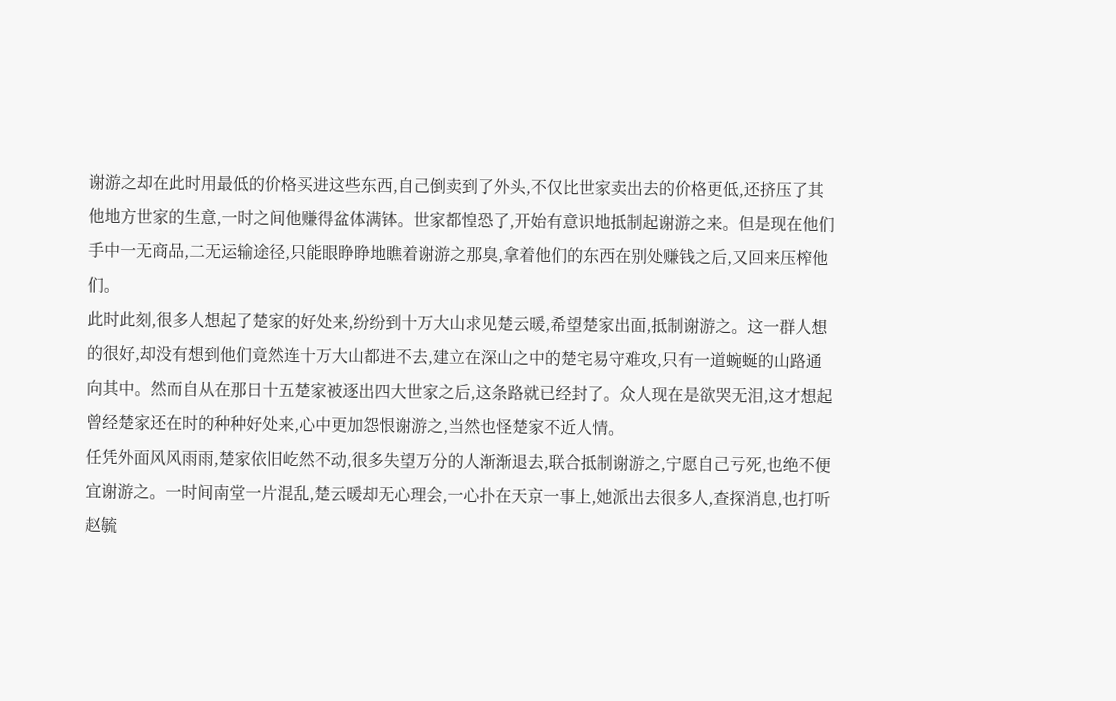谢游之却在此时用最低的价格买进这些东西,自己倒卖到了外头,不仅比世家卖出去的价格更低,还挤压了其他地方世家的生意,一时之间他赚得盆体满钵。世家都惶恐了,开始有意识地抵制起谢游之来。但是现在他们手中一无商品,二无运输途径,只能眼睁睁地瞧着谢游之那臭,拿着他们的东西在别处赚钱之后,又回来压榨他们。
此时此刻,很多人想起了楚家的好处来,纷纷到十万大山求见楚云暖,希望楚家出面,抵制谢游之。这一群人想的很好,却没有想到他们竟然连十万大山都进不去,建立在深山之中的楚宅易守难攻,只有一道蜿蜒的山路通向其中。然而自从在那日十五楚家被逐出四大世家之后,这条路就已经封了。众人现在是欲哭无泪,这才想起曾经楚家还在时的种种好处来,心中更加怨恨谢游之,当然也怪楚家不近人情。
任凭外面风风雨雨,楚家依旧屹然不动,很多失望万分的人渐渐退去,联合抵制谢游之,宁愿自己亏死,也绝不便宜谢游之。一时间南堂一片混乱,楚云暖却无心理会,一心扑在天京一事上,她派出去很多人,查探消息,也打听赵毓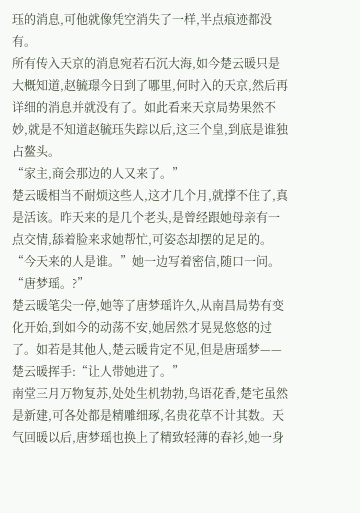珏的消息,可他就像凭空消失了一样,半点痕迹都没有。
所有传入天京的消息宛若石沉大海,如今楚云暖只是大概知道,赵毓璟今日到了哪里,何时入的天京,然后再详细的消息并就没有了。如此看来天京局势果然不妙,就是不知道赵毓珏失踪以后,这三个皇,到底是谁独占鳌头。
“家主,商会那边的人又来了。”
楚云暖相当不耐烦这些人,这才几个月,就撑不住了,真是活该。昨天来的是几个老头,是曾经跟她母亲有一点交情,舔着脸来求她帮忙,可姿态却摆的足足的。“今天来的人是谁。”她一边写着密信,随口一问。
“唐梦瑶。?”
楚云暖笔尖一停,她等了唐梦瑶许久,从南昌局势有变化开始,到如今的动荡不安,她居然才晃晃悠悠的过了。如若是其他人,楚云暖肯定不见,但是唐瑶梦——
楚云暖挥手:“让人带她进了。”
南堂三月万物复苏,处处生机勃勃,鸟语花香,楚宅虽然是新建,可各处都是精雕细琢,名贵花草不计其数。天气回暖以后,唐梦瑶也换上了精致轻薄的春衫,她一身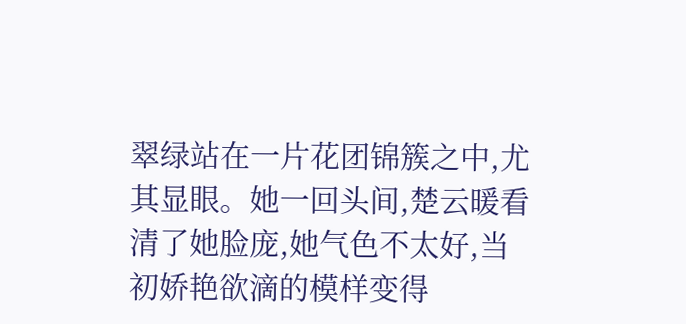翠绿站在一片花团锦簇之中,尤其显眼。她一回头间,楚云暖看清了她脸庞,她气色不太好,当初娇艳欲滴的模样变得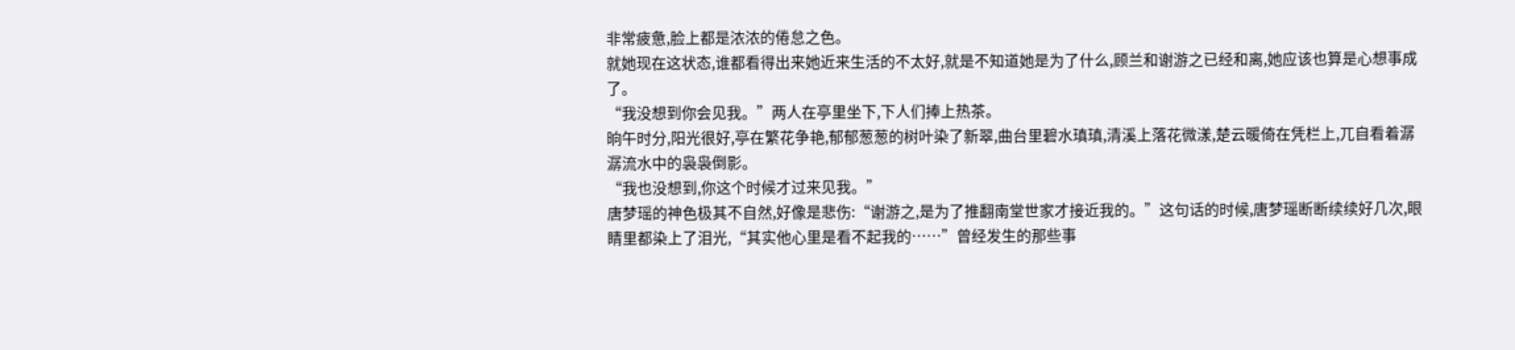非常疲惫,脸上都是浓浓的倦怠之色。
就她现在这状态,谁都看得出来她近来生活的不太好,就是不知道她是为了什么,顾兰和谢游之已经和离,她应该也算是心想事成了。
“我没想到你会见我。”两人在亭里坐下,下人们捧上热茶。
晌午时分,阳光很好,亭在繁花争艳,郁郁葱葱的树叶染了新翠,曲台里碧水瑱瑱,清溪上落花微漾,楚云暖倚在凭栏上,兀自看着潺潺流水中的袅袅倒影。
“我也没想到,你这个时候才过来见我。”
唐梦瑶的神色极其不自然,好像是悲伤:“谢游之,是为了推翻南堂世家才接近我的。”这句话的时候,唐梦瑶断断续续好几次,眼睛里都染上了泪光,“其实他心里是看不起我的……”曾经发生的那些事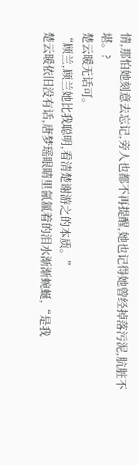情,那怕她刻意去忘记,旁人也都不再提醒,她也记得她曾经掉落污泥,肮脏不堪。?
楚云暖无话可。
“顾兰,顾兰她比我聪明,看清楚谢游之的本质。”
楚云暖依旧没有话,唐梦瑶眼睛里氤氲着的泪水渐渐蜿蜒,“是我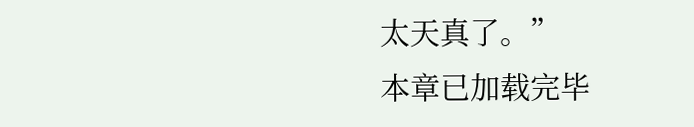太天真了。”
本章已加载完毕